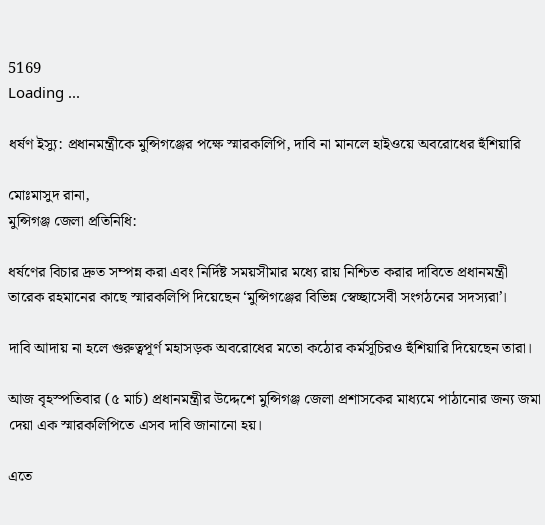5169
Loading ...

ধর্ষণ ইস্যু: প্রধানমন্ত্রীকে মুন্সিগঞ্জের পক্ষে স্মারকলিপি, দাবি না মানলে হাইওয়ে অবরোধের হুঁশিয়ারি

মোঃমাসুদ রানা,
মুন্সিগঞ্জ জেলা প্রতিনিধি:

ধর্ষণের বিচার দ্রুত সম্পন্ন করা এবং নির্দিষ্ট সময়সীমার মধ্যে রায় নিশ্চিত করার দাবিতে প্রধানমন্ত্রী তারেক রহমানের কাছে স্মারকলিপি দিয়েছেন ‘মুন্সিগঞ্জের বিভিন্ন স্বেচ্ছাসেবী সংগঠনের সদস্যরা’।

দাবি আদায় না হলে গুরুত্বপূর্ণ মহাসড়ক অবরোধের মতো কঠোর কর্মসূচিরও হুঁশিয়ারি দিয়েছেন তারা।

আজ বৃহস্পতিবার (৫ মার্চ) প্রধানমন্ত্রীর উদ্দেশে মুন্সিগঞ্জ জেলা প্রশাসকের মাধ্যমে পাঠানোর জন্য জমা দেয়া এক স্মারকলিপিতে এসব দাবি জানানো হয়।

এতে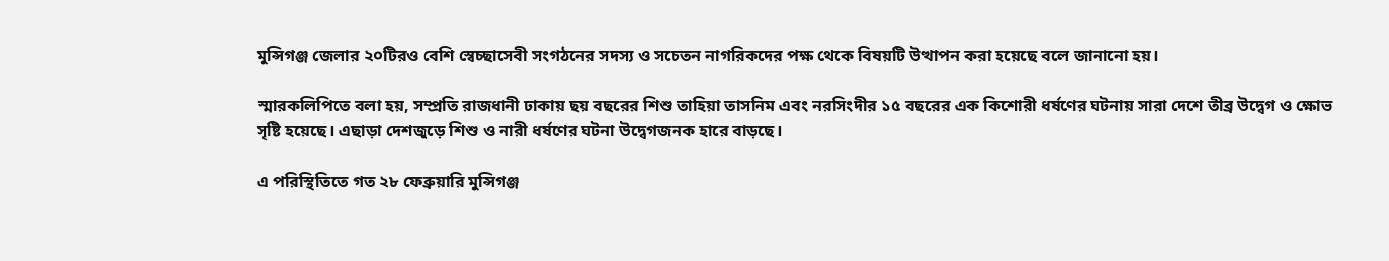মুন্সিগঞ্জ জেলার ২০টিরও বেশি স্বেচ্ছাসেবী সংগঠনের সদস্য ও সচেতন নাগরিকদের পক্ষ থেকে বিষয়টি উত্থাপন করা হয়েছে বলে জানানো হয়।

স্মারকলিপিতে বলা হয়, সম্প্রতি রাজধানী ঢাকায় ছয় বছরের শিশু তাহিয়া তাসনিম এবং নরসিংদীর ১৫ বছরের এক কিশোরী ধর্ষণের ঘটনায় সারা দেশে তীব্র উদ্বেগ ও ক্ষোভ সৃষ্টি হয়েছে। এছাড়া দেশজুড়ে শিশু ও নারী ধর্ষণের ঘটনা উদ্বেগজনক হারে বাড়ছে।

এ পরিস্থিতিতে গত ২৮ ফেব্রুয়ারি মুন্সিগঞ্জ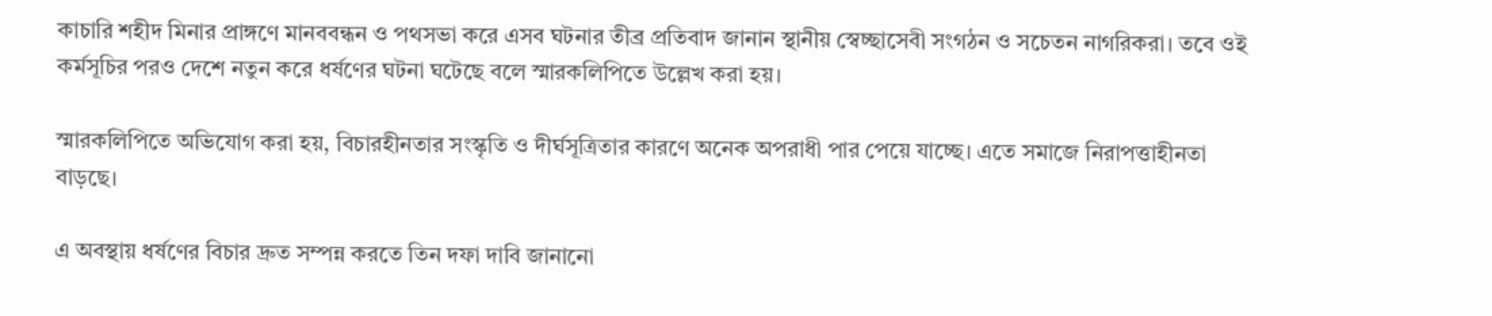কাচারি শহীদ মিনার প্রাঙ্গণে মানববন্ধন ও পথসভা করে এসব ঘটনার তীব্র প্রতিবাদ জানান স্থানীয় স্বেচ্ছাসেবী সংগঠন ও সচেতন নাগরিকরা। তবে ওই কর্মসূচির পরও দেশে নতুন করে ধর্ষণের ঘটনা ঘটেছে বলে স্মারকলিপিতে উল্লেখ করা হয়।

স্মারকলিপিতে অভিযোগ করা হয়, বিচারহীনতার সংস্কৃতি ও দীর্ঘসূত্রিতার কারণে অনেক অপরাধী পার পেয়ে যাচ্ছে। এতে সমাজে নিরাপত্তাহীনতা বাড়ছে।

এ অবস্থায় ধর্ষণের বিচার দ্রুত সম্পন্ন করতে তিন দফা দাবি জানানো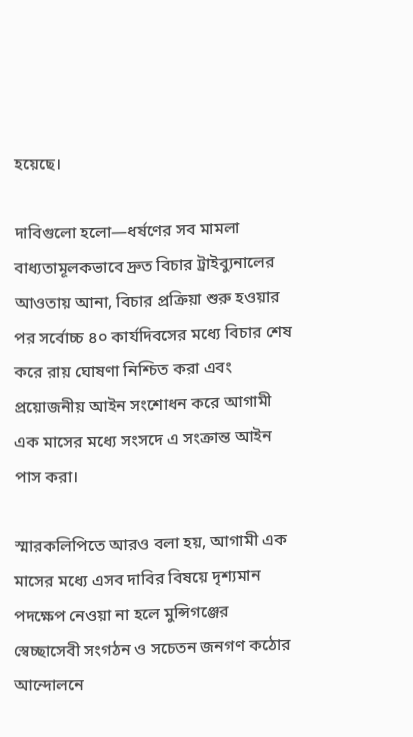হয়েছে।

দাবিগুলো হলো—ধর্ষণের সব মামলা বাধ্যতামূলকভাবে দ্রুত বিচার ট্রাইব্যুনালের আওতায় আনা, বিচার প্রক্রিয়া শুরু হওয়ার পর সর্বোচ্চ ৪০ কার্যদিবসের মধ্যে বিচার শেষ করে রায় ঘোষণা নিশ্চিত করা এবং প্রয়োজনীয় আইন সংশোধন করে আগামী এক মাসের মধ্যে সংসদে এ সংক্রান্ত আইন পাস করা।

স্মারকলিপিতে আরও বলা হয়, আগামী এক মাসের মধ্যে এসব দাবির বিষয়ে দৃশ্যমান পদক্ষেপ নেওয়া না হলে মুন্সিগঞ্জের স্বেচ্ছাসেবী সংগঠন ও সচেতন জনগণ কঠোর আন্দোলনে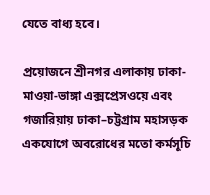যেতে বাধ্য হবে।

প্রয়োজনে শ্রীনগর এলাকায় ঢাকা-মাওয়া-ভাঙ্গা এক্সপ্রেসওয়ে এবং গজারিয়ায় ঢাকা–চট্টগ্রাম মহাসড়ক একযোগে অবরোধের মতো কর্মসূচি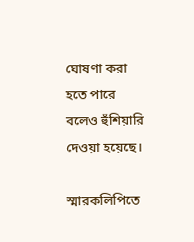ঘোষণা করা হতে পারে বলেও হুঁশিয়ারি দেওয়া হয়েছে।

স্মারকলিপিতে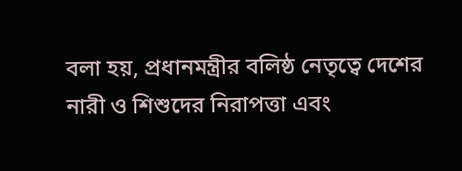বলা হয়, প্রধানমন্ত্রীর বলিষ্ঠ নেতৃত্বে দেশের নারী ও শিশুদের নিরাপত্তা এবং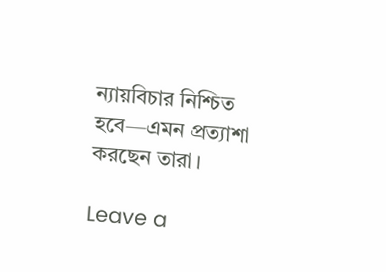ন্যায়বিচার নিশ্চিত হবে—এমন প্রত্যাশা করছেন তারা।

Leave a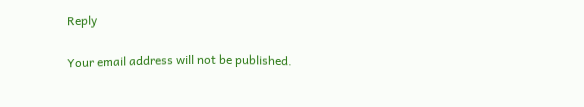Reply

Your email address will not be published.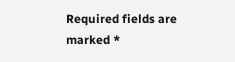Required fields are marked *